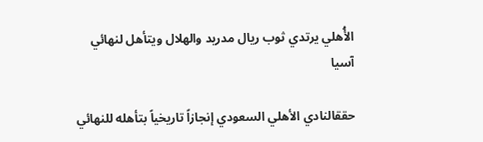الأُهلي يرتدي ثوب ريال مدريد والهلال ويتأهل لنهائي آسيا

حققالنادي الأهلي السعودي إنجازاً تاريخياً بتأهله للنهائي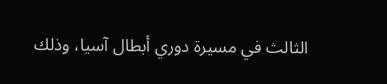الثالث في مسيرة دوري أبطال آسيا، وذلك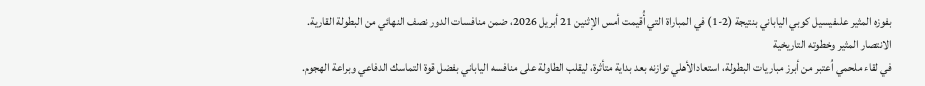بفوزه المثير علىفيسيل كوبي الياباني بنتيجة (2-1) في المباراة التي أُقيمت أمس الإثنين 21 أبريل 2026، ضمن منافسات الدور نصف النهائي من البطولة القارية.
الانتصار المثير وخطوته التاريخية
في لقاء ملحمي اُعتبر من أبرز مباريات البطولة، استعادالأهلي توازنه بعد بداية متأثرة، ليقلب الطاولة على منافسه الياباني بفضل قوة التماسك الدفاعي وبراعة الهجوم.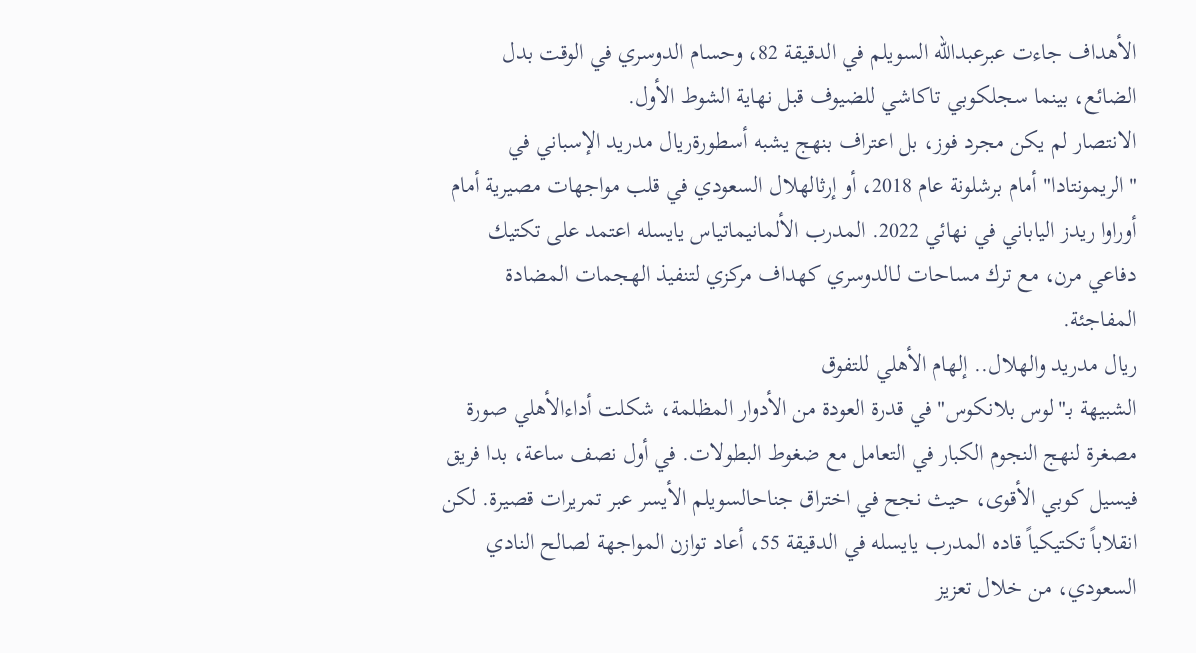الأهداف جاءت عبرعبدالله السويلم في الدقيقة 82، وحسام الدوسري في الوقت بدل الضائع، بينما سجلكوبي تاكاشي للضيوف قبل نهاية الشوط الأول.
الانتصار لم يكن مجرد فوز، بل اعتراف بنهج يشبه أسطورةريال مدريد الإسباني في "الريمونتادا" أمام برشلونة عام 2018، أو إرثالهلال السعودي في قلب مواجهات مصيرية أمام أوراوا ريدز الياباني في نهائي 2022. المدرب الألمانيماتياس يايسله اعتمد على تكتيك دفاعي مرن، مع ترك مساحات لـالدوسري كهداف مركزي لتنفيذ الهجمات المضادة المفاجئة.
ريال مدريد والهلال.. إلهام الأهلي للتفوق
الشبيهة بـ"لوس بلانكوس" في قدرة العودة من الأدوار المظلمة، شكلت أداءالأهلي صورة مصغرة لنهج النجوم الكبار في التعامل مع ضغوط البطولات. في أول نصف ساعة، بدا فريق فيسيل كوبي الأقوى، حيث نجح في اختراق جناحالسويلم الأيسر عبر تمريرات قصيرة. لكن انقلاباً تكتيكياً قاده المدرب يايسله في الدقيقة 55، أعاد توازن المواجهة لصالح النادي السعودي، من خلال تعزيز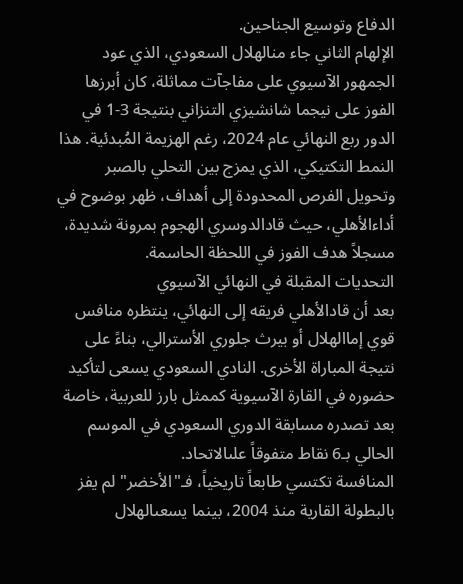الدفاع وتوسيع الجناحين.
الإلهام الثاني جاء منالهلال السعودي، الذي عود الجمهور الآسيوي على مفاجآت مماثلة، كان أبرزها الفوز على نيجما شانشيزي التنزاني بنتيجة 3-1 في الدور ربع النهائي عام 2024، رغم الهزيمة المُبدئية. هذا النمط التكتيكي، الذي يمزج بين التحلي بالصبر وتحويل الفرص المحدودة إلى أهداف، ظهر بوضوح في أداءالأهلي، حيث قادالدوسري الهجوم بمرونة شديدة، مسجلاً هدف الفوز في اللحظة الحاسمة.
التحديات المقبلة في النهائي الآسيوي
بعد أن قادالأهلي فريقه إلى النهائي، ينتظره منافس قوي إماالهلال أو بيرث جلوري الأسترالي، بناءً على نتيجة المباراة الأخرى. النادي السعودي يسعى لتأكيد حضوره في القارة الآسيوية كممثل بارز للعربية، خاصة بعد تصدره مسابقة الدوري السعودي في الموسم الحالي بـ6 نقاط متفوقاً علىالاتحاد.
المنافسة تكتسي طابعاً تاريخياً، فـ"الأخضر" لم يفز بالبطولة القارية منذ 2004، بينما يسعىالهلال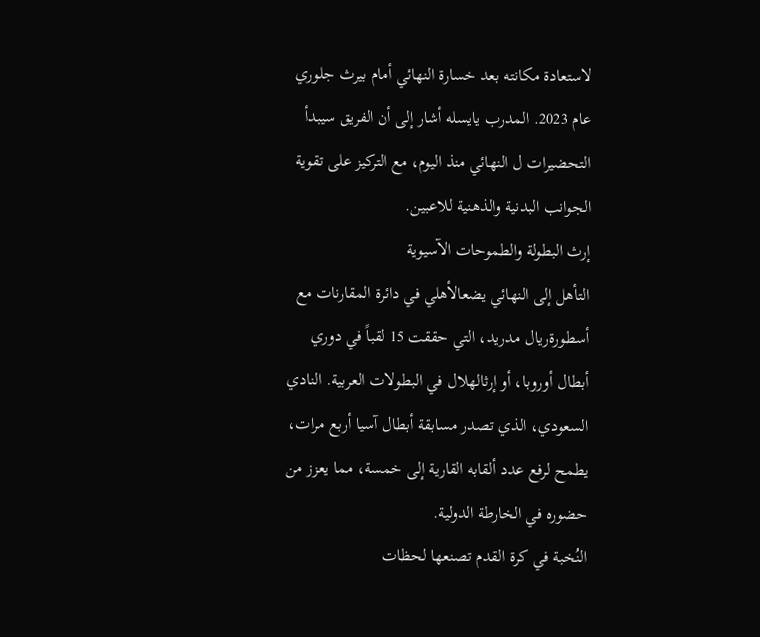لاستعادة مكانته بعد خسارة النهائي أمام بيرث جلوري عام 2023. المدرب يايسله أشار إلى أن الفريق سيبدأ التحضيرات ل النهائي منذ اليوم، مع التركيز على تقوية الجوانب البدنية والذهنية للاعبين.
إرث البطولة والطموحات الآسيوية
التأهل إلى النهائي يضعالأهلي في دائرة المقارنات مع أسطورةريال مدريد، التي حققت 15 لقباً في دوري أبطال أوروبا، أو إرثالهلال في البطولات العربية. النادي السعودي، الذي تصدر مسابقة أبطال آسيا أربع مرات، يطمح لرفع عدد ألقابه القارية إلى خمسة، مما يعزز من حضوره في الخارطة الدولية.
النُخبة في كرة القدم تصنعها لحظات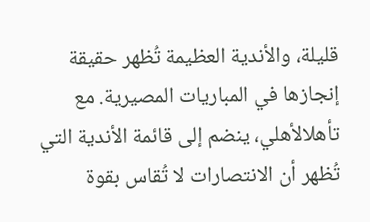قليلة، والأندية العظيمة تُظهر حقيقة إنجازها في المباريات المصيرية. مع تأهلالأهلي، ينضم إلى قائمة الأندية التي تُظهر أن الانتصارات لا تُقاس بقوة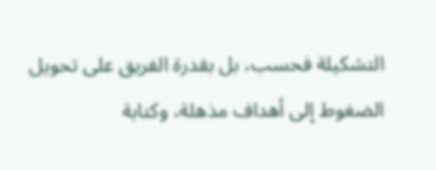التشكيلة فحسب، بل بقدرة الفريق على تحويل الضغوط إلى أهداف مذهلة، وكتابة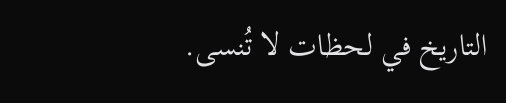التاريخ في لحظات لا تُنسى.